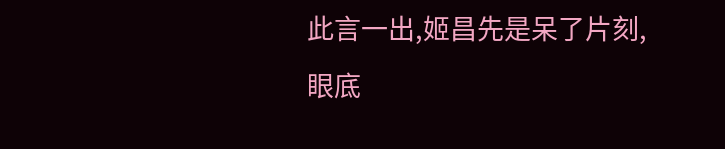此言一出,姬昌先是呆了片刻,眼底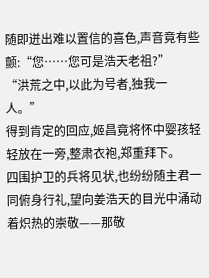随即迸出难以置信的喜色,声音竟有些颤:“您……您可是浩天老祖?”
“洪荒之中,以此为号者,独我一人。”
得到肯定的回应,姬昌竟将怀中婴孩轻轻放在一旁,整肃衣袍,郑重拜下。
四围护卫的兵将见状,也纷纷随主君一同俯身行礼,望向姜浩天的目光中涌动着炽热的崇敬——那敬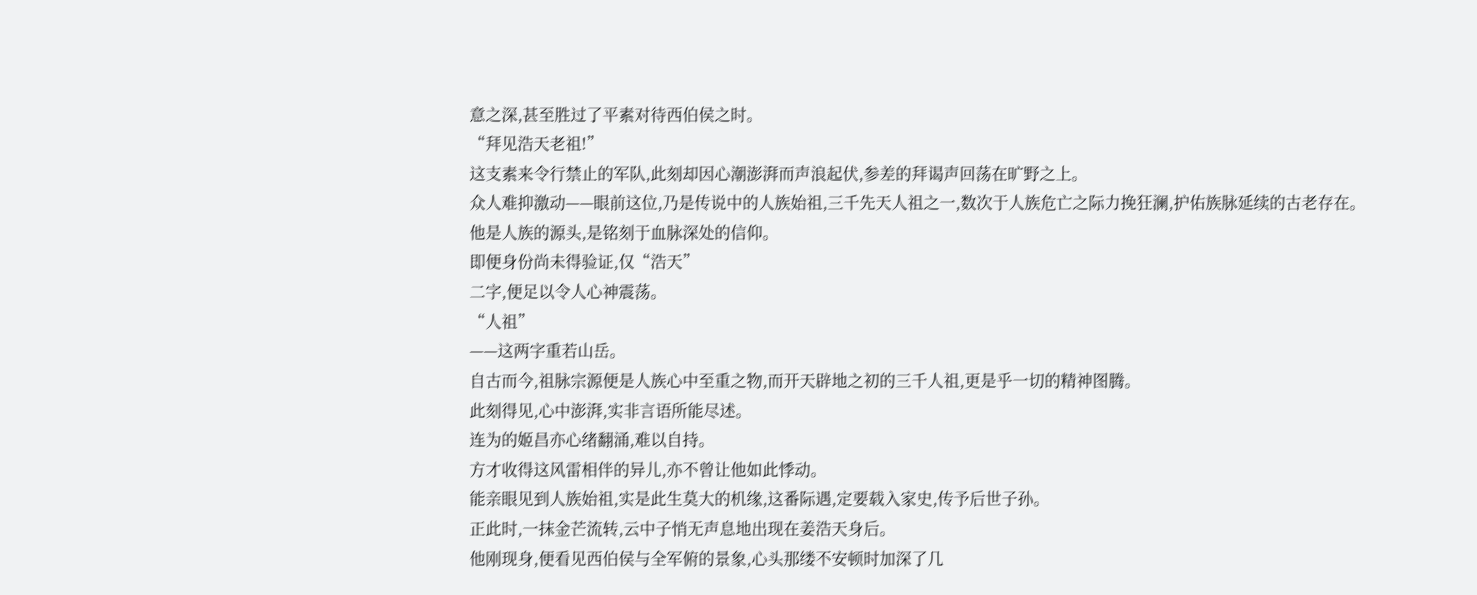意之深,甚至胜过了平素对待西伯侯之时。
“拜见浩天老祖!”
这支素来令行禁止的军队,此刻却因心潮澎湃而声浪起伏,参差的拜谒声回荡在旷野之上。
众人难抑激动——眼前这位,乃是传说中的人族始祖,三千先天人祖之一,数次于人族危亡之际力挽狂澜,护佑族脉延续的古老存在。
他是人族的源头,是铭刻于血脉深处的信仰。
即便身份尚未得验证,仅“浩天”
二字,便足以令人心神震荡。
“人祖”
——这两字重若山岳。
自古而今,祖脉宗源便是人族心中至重之物,而开天辟地之初的三千人祖,更是乎一切的精神图腾。
此刻得见,心中澎湃,实非言语所能尽述。
连为的姬昌亦心绪翻涌,难以自持。
方才收得这风雷相伴的异儿,亦不曾让他如此悸动。
能亲眼见到人族始祖,实是此生莫大的机缘,这番际遇,定要载入家史,传予后世子孙。
正此时,一抹金芒流转,云中子悄无声息地出现在姜浩天身后。
他刚现身,便看见西伯侯与全军俯的景象,心头那缕不安顿时加深了几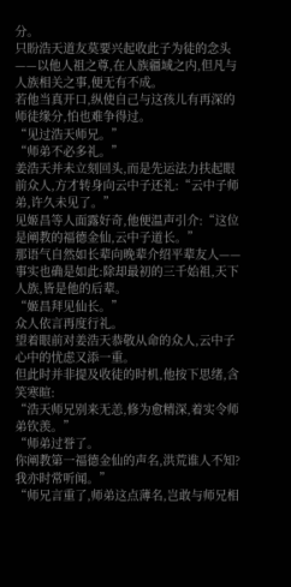分。
只盼浩天道友莫要兴起收此子为徒的念头——以他人祖之尊,在人族疆域之内,但凡与人族相关之事,便无有不成。
若他当真开口,纵使自己与这孩儿有再深的师徒缘分,怕也难争得过。
“见过浩天师兄。”
“师弟不必多礼。”
姜浩天并未立刻回头,而是先运法力扶起眼前众人,方才转身向云中子还礼:“云中子师弟,许久未见了。”
见姬昌等人面露好奇,他便温声引介:“这位是阐教的福德金仙,云中子道长。”
那语气自然如长辈向晚辈介绍平辈友人——事实也确是如此:除却最初的三千始祖,天下人族,皆是他的后辈。
“姬昌拜见仙长。”
众人依言再度行礼。
望着眼前对姜浩天恭敬从命的众人,云中子心中的忧虑又添一重。
但此时并非提及收徒的时机,他按下思绪,含笑寒暄:
“浩天师兄别来无恙,修为愈精深,着实令师弟钦羡。”
“师弟过誉了。
你阐教第一福德金仙的声名,洪荒谁人不知?我亦时常听闻。”
“师兄言重了,师弟这点薄名,岂敢与师兄相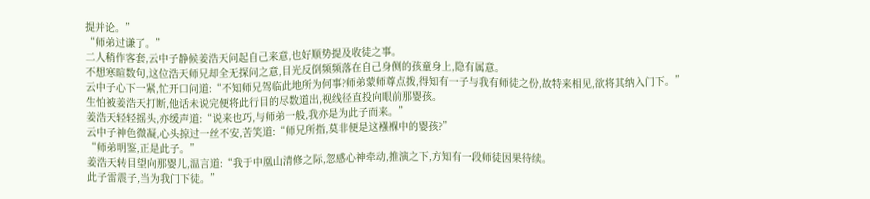提并论。”
“师弟过谦了。”
二人稍作客套,云中子静候姜浩天问起自己来意,也好顺势提及收徒之事。
不想寒暄数句,这位浩天师兄却全无探问之意,目光反倒频频落在自己身侧的孩童身上,隐有属意。
云中子心下一紧,忙开口问道:“不知师兄驾临此地所为何事?师弟蒙师尊点拨,得知有一子与我有师徒之份,故特来相见,欲将其纳入门下。”
生怕被姜浩天打断,他话未说完便将此行目的尽数道出,视线径直投向眼前那婴孩。
姜浩天轻轻摇头,亦缓声道:“说来也巧,与师弟一般,我亦是为此子而来。”
云中子神色微凝,心头掠过一丝不安,苦笑道:“师兄所指,莫非便是这襁褓中的婴孩?”
“师弟明鉴,正是此子。”
姜浩天转目望向那婴儿,温言道:“我于中凰山清修之际,忽感心神牵动,推演之下,方知有一段师徒因果待续。
此子雷震子,当为我门下徒。”